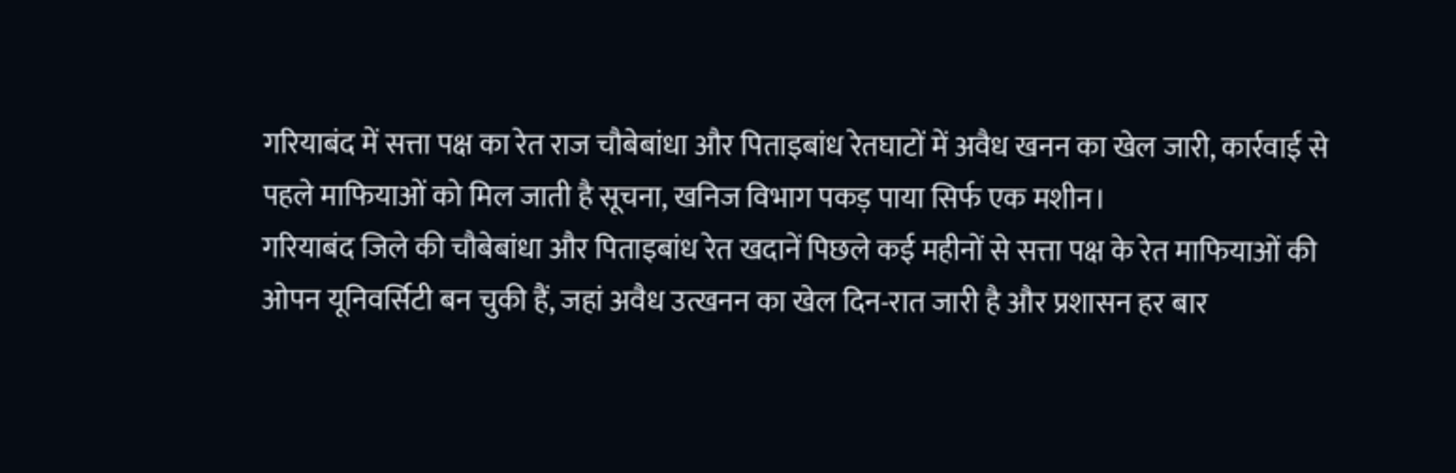गरियाबंद में सत्ता पक्ष का रेत राज चौबेबांधा और पिताइबांध रेतघाटों में अवैध खनन का खेल जारी, कार्रवाई से पहले माफियाओं को मिल जाती है सूचना, खनिज विभाग पकड़ पाया सिर्फ एक मशीन।
गरियाबंद जिले की चौबेबांधा और पिताइबांध रेत खदानें पिछले कई महीनों से सत्ता पक्ष के रेत माफियाओं की ओपन यूनिवर्सिटी बन चुकी हैं, जहां अवैध उत्खनन का खेल दिन-रात जारी है और प्रशासन हर बार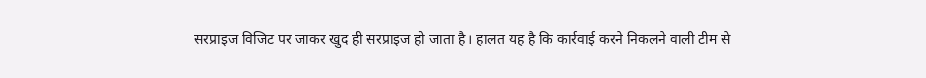सरप्राइज विजिट पर जाकर खुद ही सरप्राइज हो जाता है। हालत यह है कि कार्रवाई करने निकलने वाली टीम से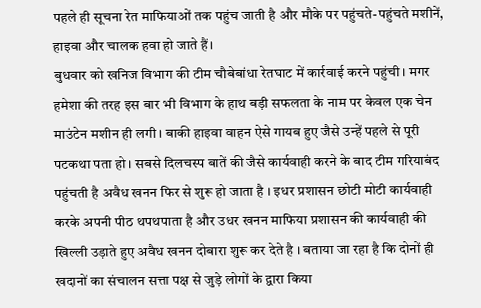पहले ही सूचना रेत माफियाओं तक पहुंच जाती है और मौके पर पहुंचते-पहुंचते मशीनें, हाइवा और चालक हवा हो जाते हैं।
बुधवार को खनिज विभाग की टीम चौबेबांधा रेतघाट में कार्रवाई करने पहुंची। मगर हमेशा की तरह इस बार भी विभाग के हाथ बड़ी सफलता के नाम पर केवल एक चेन माउंटेन मशीन ही लगी। बाकी हाइवा वाहन ऐसे गायब हुए जैसे उन्हें पहले से पूरी पटकथा पता हो। सबसे दिलचस्प बातें की जैसे कार्यवाही करने के बाद टीम गरियाबंद पहुंचती है अवैध खनन फिर से शुरू हो जाता है । इधर प्रशासन छोटी मोटी कार्यवाही करके अपनी पीठ थपथपाता है और उधर खनन माफिया प्रशासन की कार्यवाही की खिल्ली उड़ाते हुए अवैध खनन दोबारा शुरू कर देते है । बताया जा रहा है कि दोनों ही खदानों का संचालन सत्ता पक्ष से जुड़े लोगों के द्वारा किया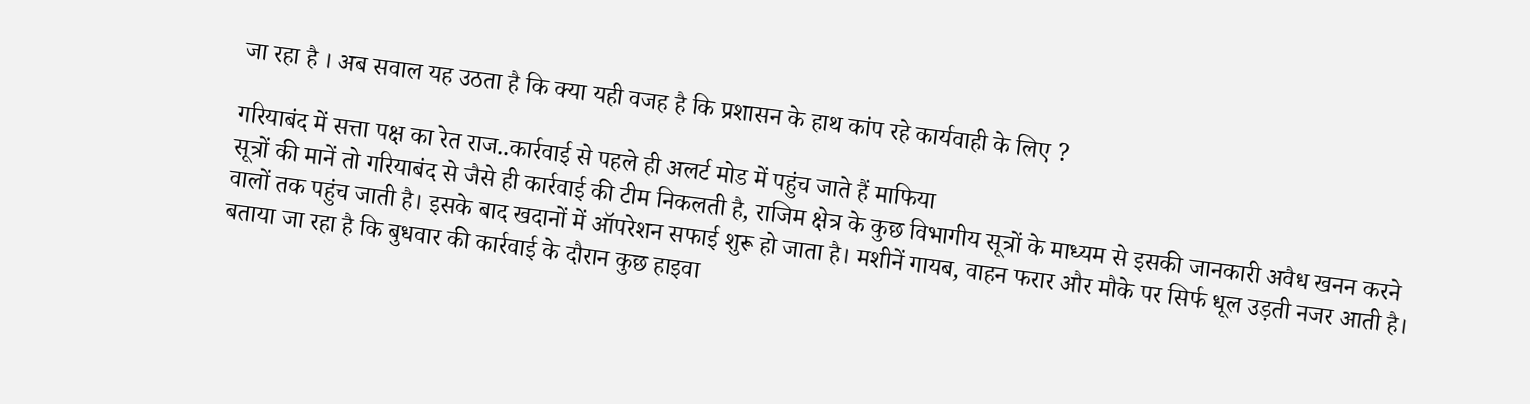जा रहा है । अब सवाल यह उठता है कि क्या यही वजह है कि प्रशासन के हाथ कांप रहे कार्यवाही के लिए ?

गरियाबंद में सत्ता पक्ष का रेत राज..कार्रवाई से पहले ही अलर्ट मोड में पहुंच जाते हैं माफिया
सूत्रों की मानें तो गरियाबंद से जैसे ही कार्रवाई की टीम निकलती है, राजिम क्षेत्र के कुछ विभागीय सूत्रों के माध्यम से इसकी जानकारी अवैध खनन करने वालों तक पहुंच जाती है। इसके बाद खदानों में ऑपरेशन सफाई शुरू हो जाता है। मशीनें गायब, वाहन फरार और मौके पर सिर्फ धूल उड़ती नजर आती है। बताया जा रहा है कि बुधवार की कार्रवाई के दौरान कुछ हाइवा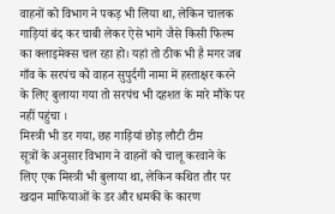वाहनों को विभाग ने पकड़ भी लिया था, लेकिन चालक गाड़ियां बंद कर चाबी लेकर ऐसे भागे जैसे किसी फिल्म का क्लाइमेक्स चल रहा हो। यहां तो ठीक भी है मगर जब गाँव के सरपंच को वाहन सुपुर्दगी नामा में हस्ताक्षर करने के लिए बुलाया गया तो सरपंच भी दहशत के मारे मौके पर नहीं पहुंचा ।
मिस्त्री भी डर गया, छह गाड़ियां छोड़ लौटी टीम
सूत्रों के अनुसार विभाग ने वाहनों को चालू करवाने के लिए एक मिस्त्री भी बुलाया था, लेकिन कथित तौर पर खदान माफियाओं के डर और धमकी के कारण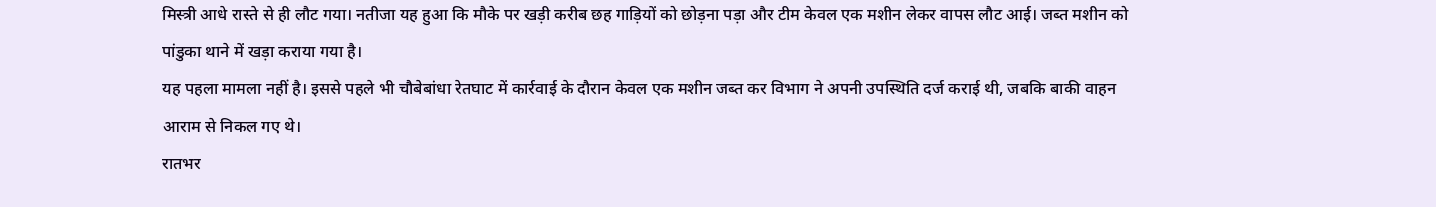मिस्त्री आधे रास्ते से ही लौट गया। नतीजा यह हुआ कि मौके पर खड़ी करीब छह गाड़ियों को छोड़ना पड़ा और टीम केवल एक मशीन लेकर वापस लौट आई। जब्त मशीन को पांडुका थाने में खड़ा कराया गया है।
यह पहला मामला नहीं है। इससे पहले भी चौबेबांधा रेतघाट में कार्रवाई के दौरान केवल एक मशीन जब्त कर विभाग ने अपनी उपस्थिति दर्ज कराई थी, जबकि बाकी वाहन आराम से निकल गए थे।
रातभर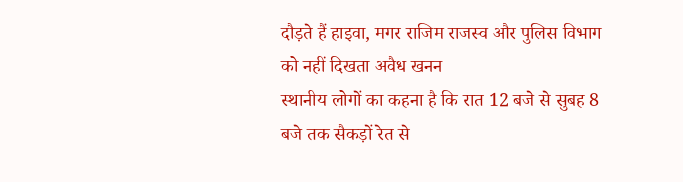दौड़ते हैं हाइवा, मगर राजिम राजस्व और पुलिस विभाग को नहीं दिखता अवैध खनन
स्थानीय लोगों का कहना है कि रात 12 बजे से सुबह 8 बजे तक सैकड़ों रेत से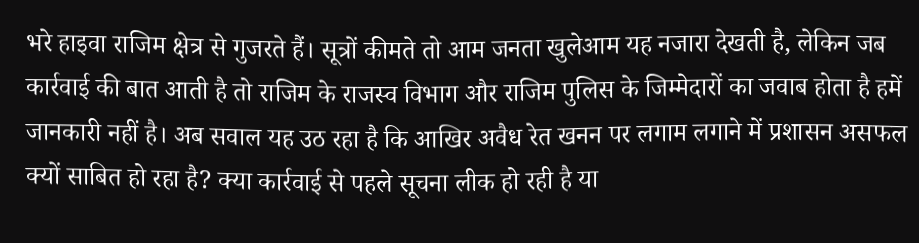भरे हाइवा राजिम क्षेत्र से गुजरते हैं। सूत्रों कीमते तो आम जनता खुलेआम यह नजारा देखती है, लेकिन जब कार्रवाई की बात आती है तो राजिम के राजस्व विभाग और राजिम पुलिस के जिम्मेदारों का जवाब होता है हमें जानकारी नहीं है। अब सवाल यह उठ रहा है कि आखिर अवैध रेत खनन पर लगाम लगाने में प्रशासन असफल क्यों साबित हो रहा है? क्या कार्रवाई से पहले सूचना लीक हो रही है या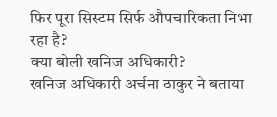फिर पूरा सिस्टम सिर्फ औपचारिकता निभा रहा है?
क्या बोली खनिज अधिकारी?
खनिज अधिकारी अर्चना ठाकुर ने बताया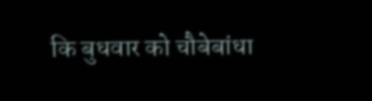कि बुधवार को चौबेबांधा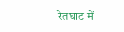रेतघाट में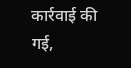कार्रवाई की गई,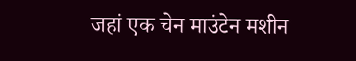जहां एक चेन माउंटेन मशीन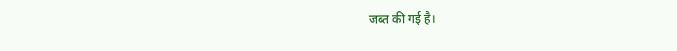जब्त की गई है।